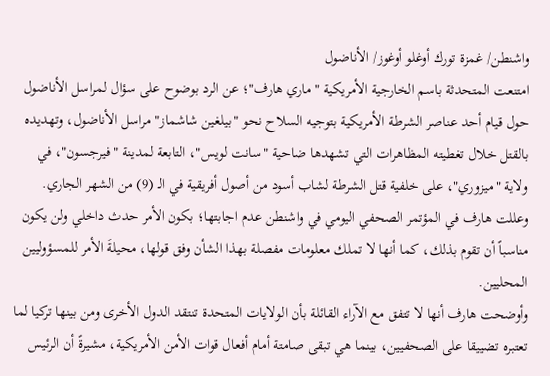واشنطن/ غمزة تورك أوغلو أوغوز/ الأناضول
امتنعت المتحدثة باسم الخارجية الأمريكية "ماري هارف"؛ عن الرد بوضوح على سؤال لمراسل الأناضول حول قيام أحد عناصر الشرطة الأمريكية بتوجيه السلاح نحو "بيلغين شاشماز" مراسل الأناضول، وتهديده بالقتل خلال تغطيته المظاهرات التي تشهدها ضاحية "سانت لويس"، التابعة لمدينة "فيرجسون"، في ولاية "ميزوري"، على خلفية قتل الشرطة لشاب أسود من أصول أفريقية في الـ (9) من الشهر الجاري.
وعللت هارف في المؤتمر الصحفي اليومي في واشنطن عدم اجابتها؛ بكون الأمر حدث داخلي ولن يكون مناسباً أن تقوم بذلك، كما أنها لا تملك معلومات مفصلة بهذا الشأن وفق قولها، محيلةَ الأمر للمسؤوليين المحليين.
وأوضحت هارف أنها لا تتفق مع الآراء القائلة بأن الولايات المتحدة تنتقد الدول الأخرى ومن بينها تركيا لما تعتبره تضييقا على الصحفيين، بينما هي تبقى صامتة أمام أفعال قوات الأمن الأمريكية، مشيرةً أن الرئيس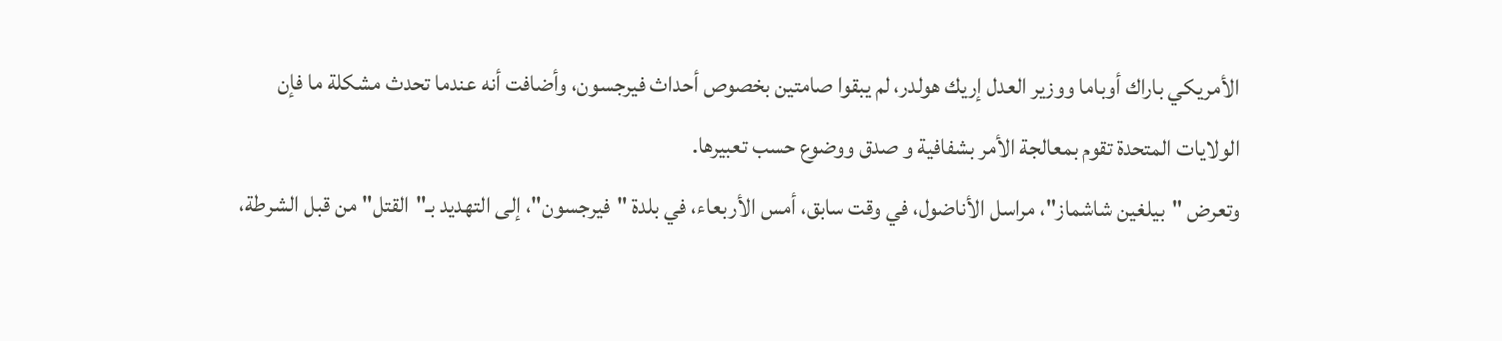الأمريكي باراك أوباما ووزير العدل إريك هولدر، لم يبقوا صامتين بخصوص أحداث فيرجسون، وأضافت أنه عندما تحدث مشكلة ما فإن الولايات المتحدة تقوم بمعالجة الأمر بشفافية و صدق ووضوع حسب تعبيرها.
وتعرض "بيلغين شاشماز"، مراسل الأناضول، في وقت سابق، أمس الأربعاء، في بلدة "فيرجسون"، إلى التهديد بـ"القتل" من قبل الشرطة،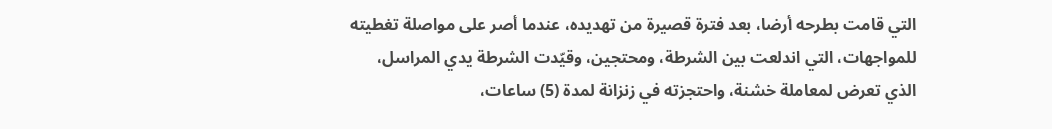التي قامت بطرحه أرضا، بعد فترة قصيرة من تهديده، عندما أصر على مواصلة تغطيته للمواجهات، التي اندلعت بين الشرطة، ومحتجين، وقيّدت الشرطة يدي المراسل، الذي تعرض لمعاملة خشنة، واحتجزته في زنزانة لمدة (5) ساعات،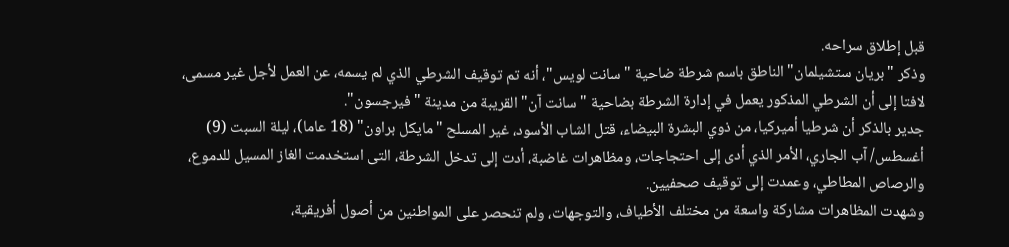قبل إطلاق سراحه.
وذكر "بريان ستشيلمان" الناطق باسم شرطة ضاحية "سانت لويس"، أنه تم توقيف الشرطي الذي لم يسمه، عن العمل لأجل غير مسمى، لافتا إلى أن الشرطي المذكور يعمل في إدارة الشرطة بضاحية "سانت آن" القريبة من مدينة "فيرجسون".
جدير بالذكر أن شرطيا أميركيا، من ذوي البشرة البيضاء، قتل الشاب الأسود، غير المسلح "مايكل براون" (18 عاما)، ليلة السبت (9) أغسطس/ آب الجاري، الأمر الذي أدى إلى احتجاجات، ومظاهرات غاضبة، أدت إلى تدخل الشرطة، التى استخدمت الغاز المسيل للدموع، والرصاص المطاطي، وعمدت إلى توقيف صحفيين.
وشهدت المظاهرات مشاركة واسعة من مختلف الأطياف، والتوجهات، ولم تنحصر على المواطنين من أصول أفريقية،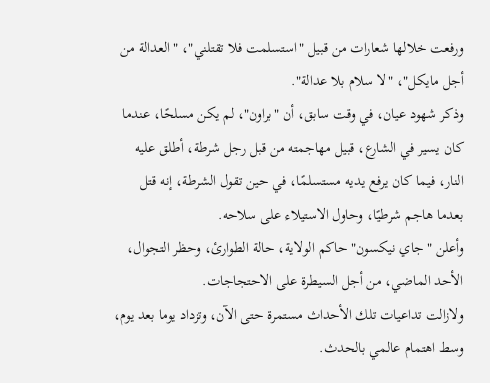ورفعت خلالها شعارات من قبيل "استسلمت فلا تقتلني"، "العدالة من أجل مايكل"، "لا سلام بلا عدالة".
وذكر شهود عيان، في وقت سابق، أن "براون"، لم يكن مسلحًا، عندما كان يسير في الشارع، قبيل مهاجمته من قبل رجل شرطة، أطلق عليه النار، فيما كان يرفع يديه مستسلمًا، في حين تقول الشرطة، إنه قتل بعدما هاجم شرطيًا، وحاول الاستيلاء على سلاحه.
وأعلن "جاي نيكسون" حاكم الولاية، حالة الطوارئ، وحظر التجوال، الأحد الماضي، من أجل السيطرة على الاحتجاجات.
ولازالت تداعيات تلك الأحداث مستمرة حتى الآن، وتزداد يوما بعد يوم، وسط اهتمام عالمي بالحدث.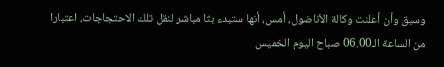وسبق وأن أعلنت وكالة الأناضول، أمس، أنها ستبدء بثا مباشر لنقل تلك الاحتجاجات، اعتبارا من الساعة الـ06.00 صباح اليوم الخميس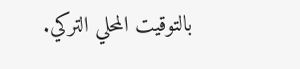بالتوقيت المحلي التركي.